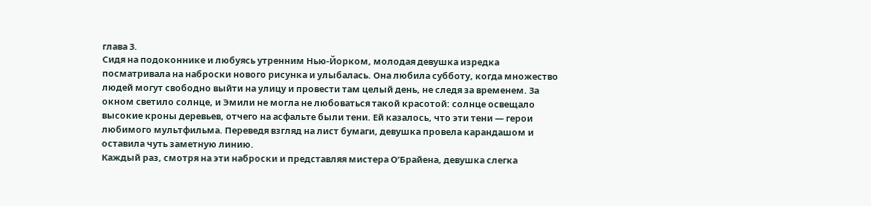глава 3.
Сидя на подоконнике и любуясь утренним Нью-Йорком, молодая девушка изредка посматривала на наброски нового рисунка и улыбалась. Она любила субботу, когда множество людей могут свободно выйти на улицу и провести там целый день, не следя за временем. За окном светило солнце, и Эмили не могла не любоваться такой красотой: солнце освещало высокие кроны деревьев, отчего на асфальте были тени. Ей казалось, что эти тени — герои любимого мультфильма. Переведя взгляд на лист бумаги, девушка провела карандашом и оставила чуть заметную линию.
Каждый раз, смотря на эти наброски и представляя мистера О’Брайена, девушка слегка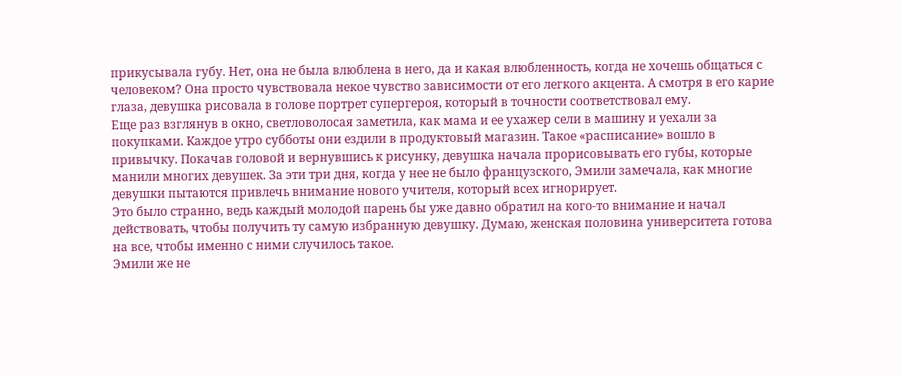прикусывала губу. Нет, она не была влюблена в него, да и какая влюбленность, когда не хочешь общаться с человеком? Она просто чувствовала некое чувство зависимости от его легкого акцента. А смотря в его карие глаза, девушка рисовала в голове портрет супергероя, который в точности соответствовал ему.
Еще раз взглянув в окно, светловолосая заметила, как мама и ее ухажер сели в машину и уехали за покупками. Каждое утро субботы они ездили в продуктовый магазин. Такое «расписание» вошло в привычку. Покачав головой и вернувшись к рисунку, девушка начала прорисовывать его губы, которые манили многих девушек. За эти три дня, когда у нее не было французского, Эмили замечала, как многие девушки пытаются привлечь внимание нового учителя, который всех игнорирует.
Это было странно, ведь каждый молодой парень бы уже давно обратил на кого-то внимание и начал действовать, чтобы получить ту самую избранную девушку. Думаю, женская половина университета готова на все, чтобы именно с ними случилось такое.
Эмили же не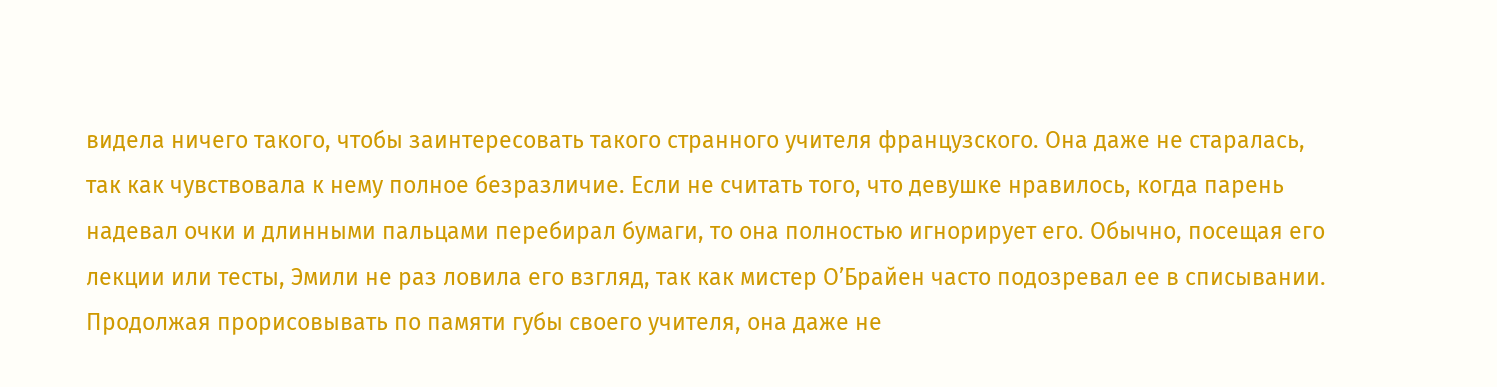видела ничего такого, чтобы заинтересовать такого странного учителя французского. Она даже не старалась, так как чувствовала к нему полное безразличие. Если не считать того, что девушке нравилось, когда парень надевал очки и длинными пальцами перебирал бумаги, то она полностью игнорирует его. Обычно, посещая его лекции или тесты, Эмили не раз ловила его взгляд, так как мистер О’Брайен часто подозревал ее в списывании.
Продолжая прорисовывать по памяти губы своего учителя, она даже не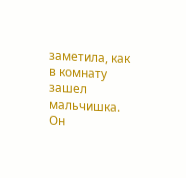заметила, как в комнату зашел мальчишка. Он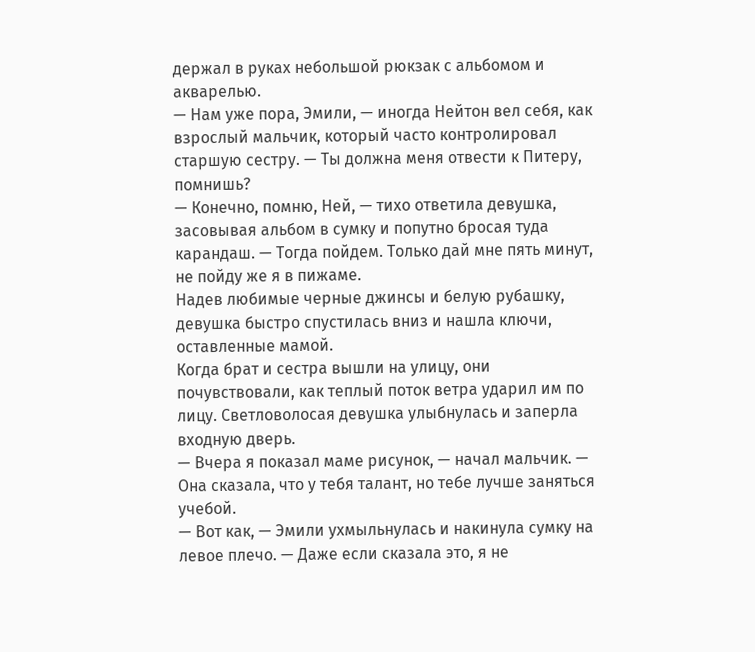держал в руках небольшой рюкзак с альбомом и акварелью.
— Нам уже пора, Эмили, — иногда Нейтон вел себя, как взрослый мальчик, который часто контролировал старшую сестру. — Ты должна меня отвести к Питеру, помнишь?
— Конечно, помню, Ней, — тихо ответила девушка, засовывая альбом в сумку и попутно бросая туда карандаш. — Тогда пойдем. Только дай мне пять минут, не пойду же я в пижаме.
Надев любимые черные джинсы и белую рубашку, девушка быстро спустилась вниз и нашла ключи, оставленные мамой.
Когда брат и сестра вышли на улицу, они почувствовали, как теплый поток ветра ударил им по лицу. Светловолосая девушка улыбнулась и заперла входную дверь.
— Вчера я показал маме рисунок, — начал мальчик. — Она сказала, что у тебя талант, но тебе лучше заняться учебой.
— Вот как, — Эмили ухмыльнулась и накинула сумку на левое плечо. — Даже если сказала это, я не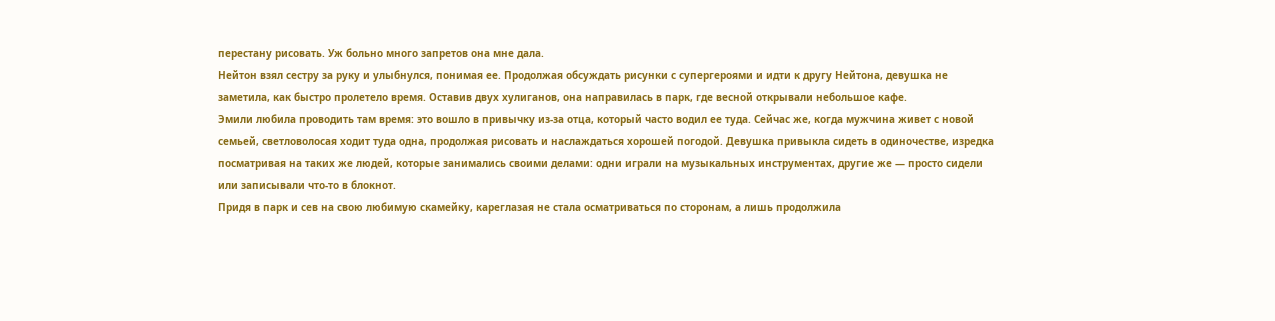перестану рисовать. Уж больно много запретов она мне дала.
Нейтон взял сестру за руку и улыбнулся, понимая ее. Продолжая обсуждать рисунки с супергероями и идти к другу Нейтона, девушка не заметила, как быстро пролетело время. Оставив двух хулиганов, она направилась в парк, где весной открывали небольшое кафе.
Эмили любила проводить там время: это вошло в привычку из-за отца, который часто водил ее туда. Сейчас же, когда мужчина живет с новой семьей, светловолосая ходит туда одна, продолжая рисовать и наслаждаться хорошей погодой. Девушка привыкла сидеть в одиночестве, изредка посматривая на таких же людей, которые занимались своими делами: одни играли на музыкальных инструментах, другие же — просто сидели или записывали что-то в блокнот.
Придя в парк и сев на свою любимую скамейку, кареглазая не стала осматриваться по сторонам, а лишь продолжила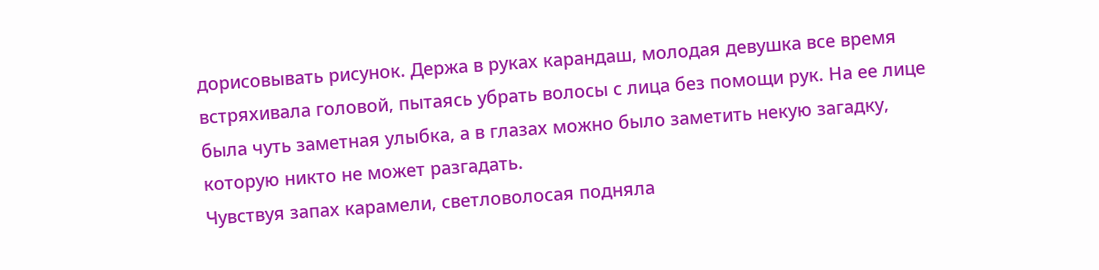дорисовывать рисунок. Держа в руках карандаш, молодая девушка все время встряхивала головой, пытаясь убрать волосы с лица без помощи рук. На ее лице была чуть заметная улыбка, а в глазах можно было заметить некую загадку, которую никто не может разгадать.
Чувствуя запах карамели, светловолосая подняла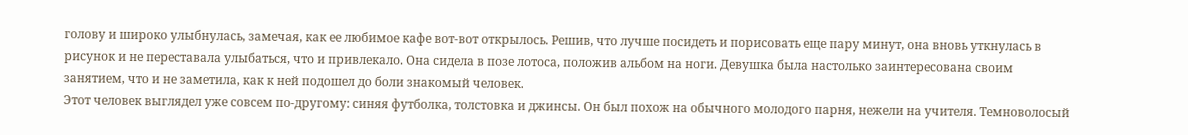голову и широко улыбнулась, замечая, как ее любимое кафе вот-вот открылось. Решив, что лучше посидеть и порисовать еще пару минут, она вновь уткнулась в рисунок и не переставала улыбаться, что и привлекало. Она сидела в позе лотоса, положив альбом на ноги. Девушка была настолько заинтересована своим занятием, что и не заметила, как к ней подошел до боли знакомый человек.
Этот человек выглядел уже совсем по-другому: синяя футболка, толстовка и джинсы. Он был похож на обычного молодого парня, нежели на учителя. Темноволосый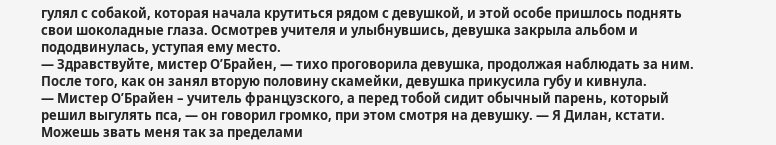гулял с собакой, которая начала крутиться рядом с девушкой, и этой особе пришлось поднять свои шоколадные глаза. Осмотрев учителя и улыбнувшись, девушка закрыла альбом и пододвинулась, уступая ему место.
— Здравствуйте, мистер О’Брайен, — тихо проговорила девушка, продолжая наблюдать за ним.
После того, как он занял вторую половину скамейки, девушка прикусила губу и кивнула.
— Мистер О’Брайен – учитель французского, а перед тобой сидит обычный парень, который решил выгулять пса, — он говорил громко, при этом смотря на девушку. — Я Дилан, кстати. Можешь звать меня так за пределами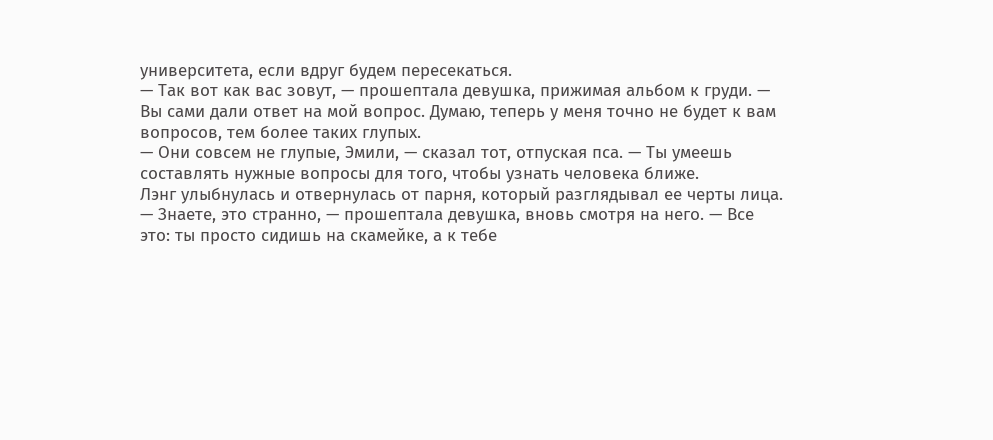университета, если вдруг будем пересекаться.
— Так вот как вас зовут, — прошептала девушка, прижимая альбом к груди. — Вы сами дали ответ на мой вопрос. Думаю, теперь у меня точно не будет к вам вопросов, тем более таких глупых.
— Они совсем не глупые, Эмили, — сказал тот, отпуская пса. — Ты умеешь составлять нужные вопросы для того, чтобы узнать человека ближе.
Лэнг улыбнулась и отвернулась от парня, который разглядывал ее черты лица.
— Знаете, это странно, — прошептала девушка, вновь смотря на него. — Все это: ты просто сидишь на скамейке, а к тебе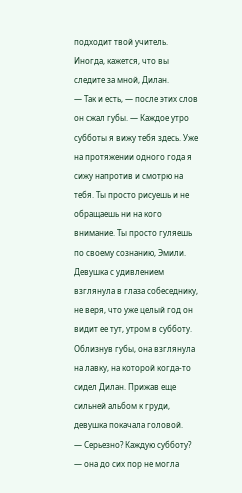подходит твой учитель. Иногда, кажется, что вы следите за мной, Дилан.
— Так и есть, — после этих слов он сжал губы. — Каждое утро субботы я вижу тебя здесь. Уже на протяжении одного года я сижу напротив и смотрю на тебя. Ты просто рисуешь и не обращаешь ни на кого внимание. Ты просто гуляешь по своему сознанию, Эмили.
Девушка с удивлением взглянула в глаза собеседнику, не веря, что уже целый год он видит ее тут, утром в субботу. Облизнув губы, она взглянула на лавку, на которой когда-то сидел Дилан. Прижав еще сильней альбом к груди, девушка покачала головой.
— Серьезно? Каждую субботу? — она до сих пор не могла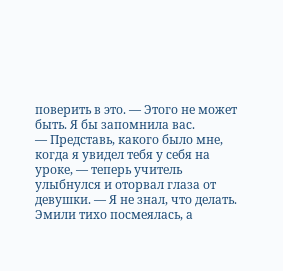поверить в это. — Этого не может быть. Я бы запомнила вас.
— Представь, какого было мне, когда я увидел тебя у себя на уроке, — теперь учитель улыбнулся и оторвал глаза от девушки. — Я не знал, что делать.
Эмили тихо посмеялась, а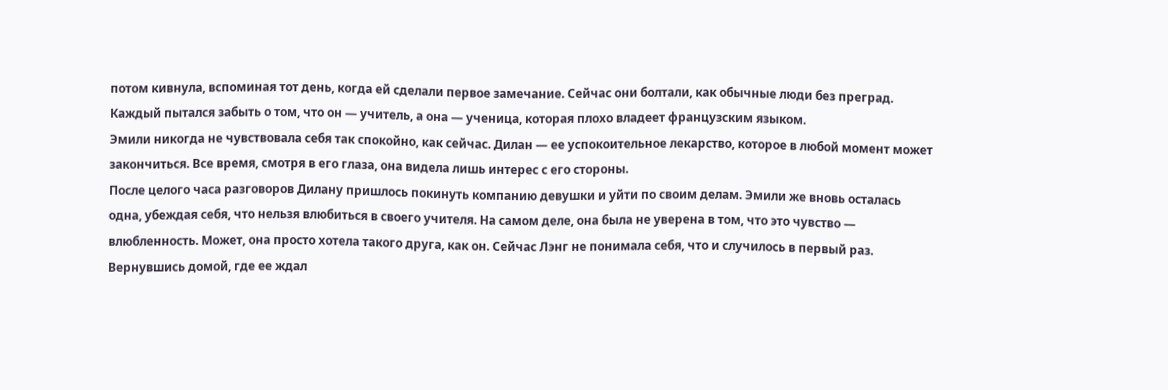потом кивнула, вспоминая тот день, когда ей сделали первое замечание. Сейчас они болтали, как обычные люди без преград. Каждый пытался забыть о том, что он — учитель, а она — ученица, которая плохо владеет французским языком.
Эмили никогда не чувствовала себя так спокойно, как сейчас. Дилан — ее успокоительное лекарство, которое в любой момент может закончиться. Все время, смотря в его глаза, она видела лишь интерес с его стороны.
После целого часа разговоров Дилану пришлось покинуть компанию девушки и уйти по своим делам. Эмили же вновь осталась одна, убеждая себя, что нельзя влюбиться в своего учителя. На самом деле, она была не уверена в том, что это чувство — влюбленность. Может, она просто хотела такого друга, как он. Сейчас Лэнг не понимала себя, что и случилось в первый раз.
Вернувшись домой, где ее ждал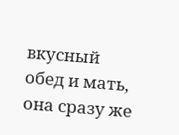вкусный обед и мать, она сразу же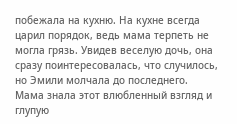побежала на кухню. На кухне всегда царил порядок, ведь мама терпеть не могла грязь. Увидев веселую дочь, она сразу поинтересовалась, что случилось, но Эмили молчала до последнего.
Мама знала этот влюбленный взгляд и глупую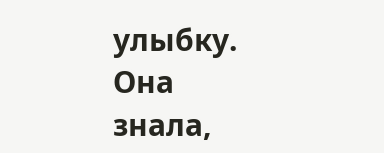улыбку. Она знала,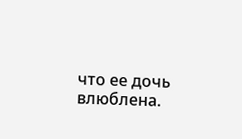что ее дочь влюблена.